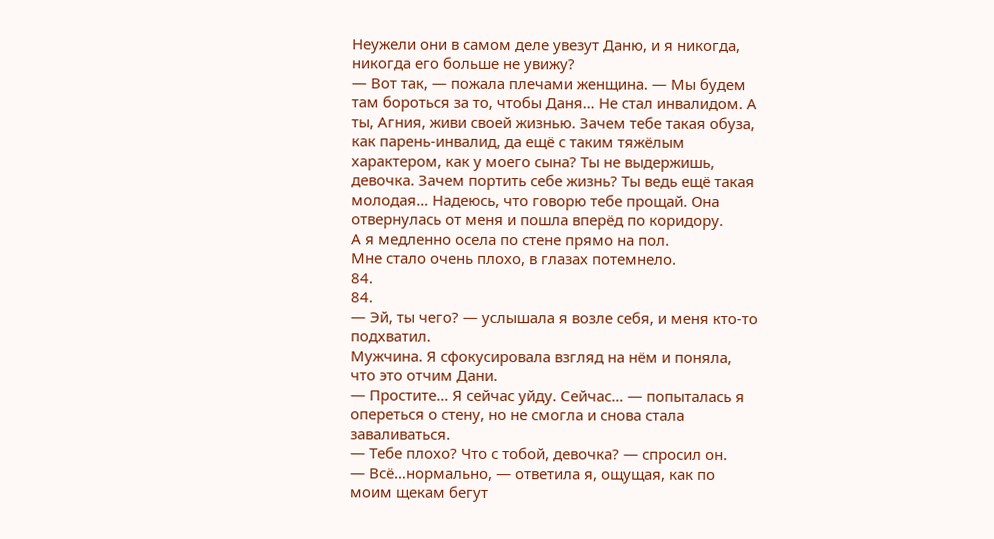Неужели они в самом деле увезут Даню, и я никогда, никогда его больше не увижу?
— Вот так, — пожала плечами женщина. — Мы будем там бороться за то, чтобы Даня… Не стал инвалидом. А ты, Агния, живи своей жизнью. Зачем тебе такая обуза, как парень-инвалид, да ещё с таким тяжёлым характером, как у моего сына? Ты не выдержишь, девочка. Зачем портить себе жизнь? Ты ведь ещё такая молодая… Надеюсь, что говорю тебе прощай. Она отвернулась от меня и пошла вперёд по коридору.
А я медленно осела по стене прямо на пол.
Мне стало очень плохо, в глазах потемнело.
84.
84.
— Эй, ты чего? — услышала я возле себя, и меня кто-то подхватил.
Мужчина. Я сфокусировала взгляд на нём и поняла, что это отчим Дани.
— Простите… Я сейчас уйду. Сейчас… — попыталась я опереться о стену, но не смогла и снова стала заваливаться.
— Тебе плохо? Что с тобой, девочка? — спросил он.
— Всё…нормально, — ответила я, ощущая, как по моим щекам бегут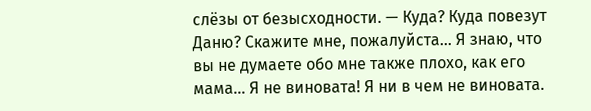слёзы от безысходности. — Куда? Куда повезут Даню? Скажите мне, пожалуйста… Я знаю, что вы не думаете обо мне также плохо, как его мама… Я не виновата! Я ни в чем не виновата.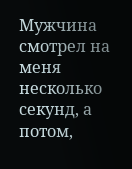Мужчина смотрел на меня несколько секунд, а потом,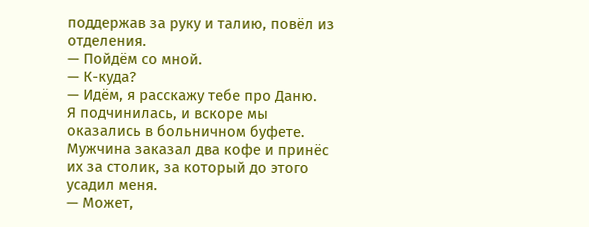поддержав за руку и талию, повёл из отделения.
— Пойдём со мной.
— К-куда?
— Идём, я расскажу тебе про Даню.
Я подчинилась, и вскоре мы оказались в больничном буфете. Мужчина заказал два кофе и принёс их за столик, за который до этого усадил меня.
— Может,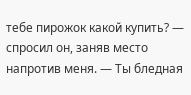тебе пирожок какой купить? — спросил он, заняв место напротив меня. — Ты бледная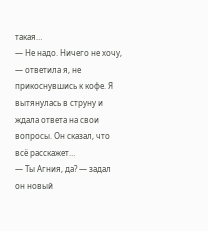такая…
— Не надо. Ничего не хочу, — ответила я, не прикоснувшись к кофе. Я вытянулась в струну и ждала ответа на свои вопросы. Он сказал, что всё расскажет…
— Ты Агния, да? — задал он новый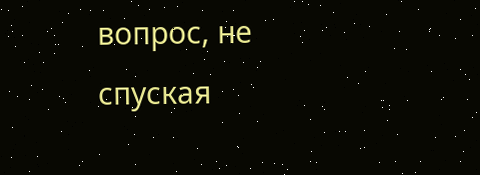вопрос, не спуская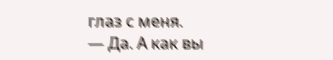глаз с меня.
— Да. А как вы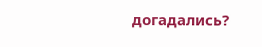догадались?